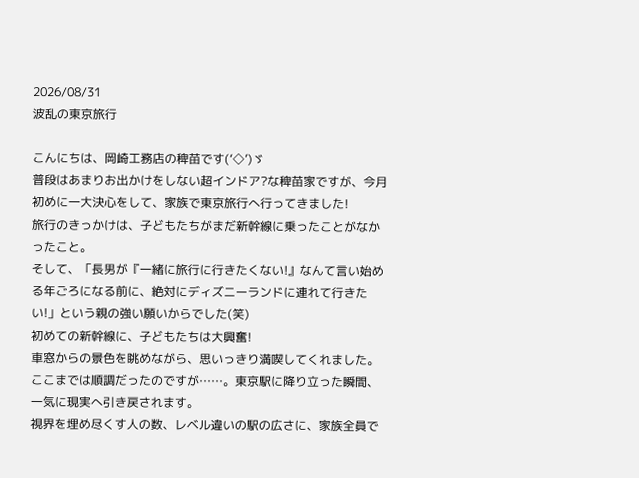2026/08/31
波乱の東京旅行

こんにちは、岡崎工務店の稗苗です(‘◇’)ゞ
普段はあまりお出かけをしない超インドア?な稗苗家ですが、今月初めに一大決心をして、家族で東京旅行へ行ってきました!
旅行のきっかけは、子どもたちがまだ新幹線に乗ったことがなかったこと。
そして、「長男が『一緒に旅行に行きたくない!』なんて言い始める年ごろになる前に、絶対にディズニーランドに連れて行きたい!」という親の強い願いからでした(笑)
初めての新幹線に、子どもたちは大興奮!
車窓からの景色を眺めながら、思いっきり満喫してくれました。
ここまでは順調だったのですが……。東京駅に降り立った瞬間、一気に現実へ引き戻されます。
視界を埋め尽くす人の数、レベル違いの駅の広さに、家族全員で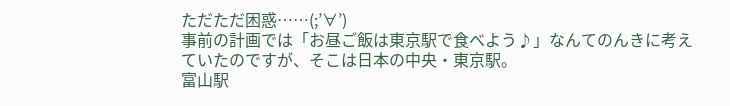ただただ困惑……(;’∀’)
事前の計画では「お昼ご飯は東京駅で食べよう♪」なんてのんきに考えていたのですが、そこは日本の中央・東京駅。
富山駅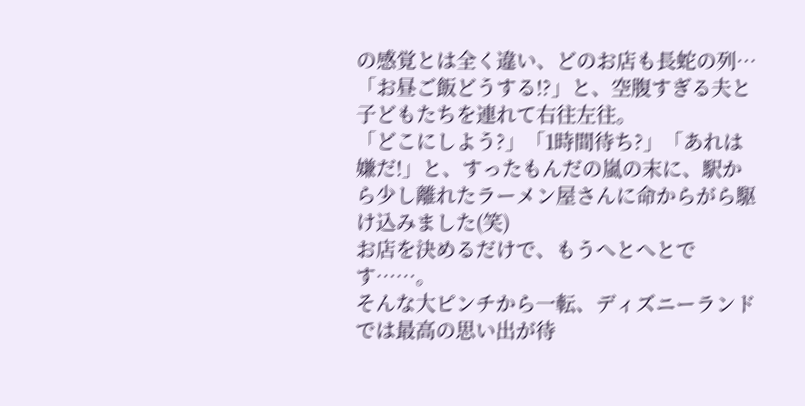の感覚とは全く違い、どのお店も長蛇の列…
「お昼ご飯どうする!?」と、空腹すぎる夫と子どもたちを連れて右往左往。
「どこにしよう?」「1時間待ち?」「あれは嫌だ!」と、すったもんだの嵐の末に、駅から少し離れたラーメン屋さんに命からがら駆け込みました(笑)
お店を決めるだけで、もうへとへとです……。
そんな大ピンチから一転、ディズニーランドでは最高の思い出が待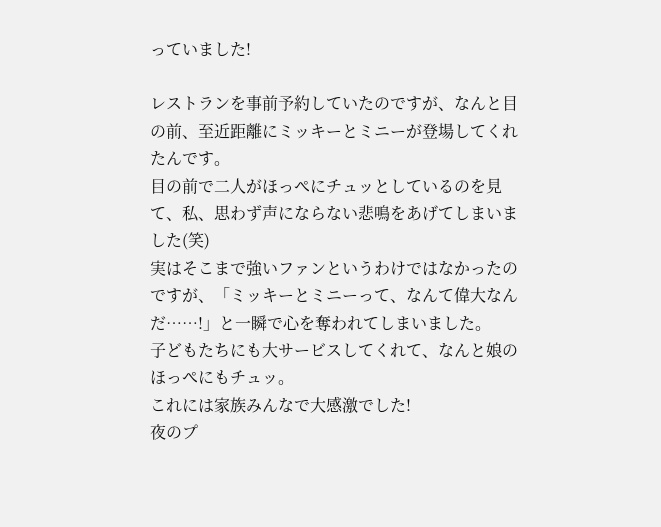っていました!

レストランを事前予約していたのですが、なんと目の前、至近距離にミッキーとミニーが登場してくれたんです。
目の前で二人がほっぺにチュッとしているのを見て、私、思わず声にならない悲鳴をあげてしまいました(笑)
実はそこまで強いファンというわけではなかったのですが、「ミッキーとミニーって、なんて偉大なんだ……!」と一瞬で心を奪われてしまいました。
子どもたちにも大サービスしてくれて、なんと娘のほっぺにもチュッ。
これには家族みんなで大感激でした!
夜のプ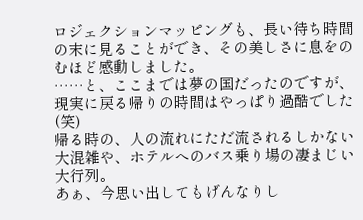ロジェクションマッピングも、長い待ち時間の末に見ることができ、その美しさに息をのむほど感動しました。
……と、ここまでは夢の国だったのですが、現実に戻る帰りの時間はやっぱり過酷でした(笑)
帰る時の、人の流れにただ流されるしかない大混雑や、ホテルへのバス乗り場の凄まじい大行列。
あぁ、今思い出してもげんなりし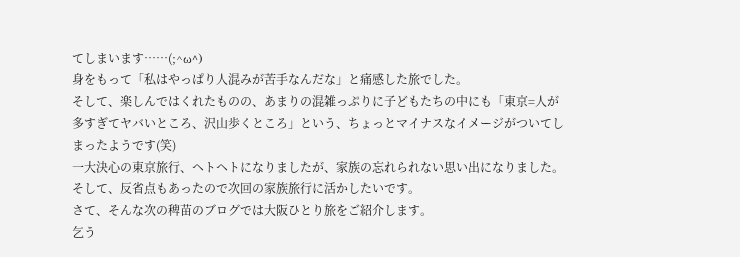てしまいます……(;^ω^)
身をもって「私はやっぱり人混みが苦手なんだな」と痛感した旅でした。
そして、楽しんではくれたものの、あまりの混雑っぷりに子どもたちの中にも「東京=人が多すぎてヤバいところ、沢山歩くところ」という、ちょっとマイナスなイメージがついてしまったようです(笑)
一大決心の東京旅行、ヘトヘトになりましたが、家族の忘れられない思い出になりました。
そして、反省点もあったので次回の家族旅行に活かしたいです。
さて、そんな次の稗苗のブログでは大阪ひとり旅をご紹介します。
乞う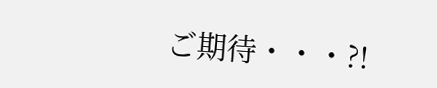ご期待・・・?!